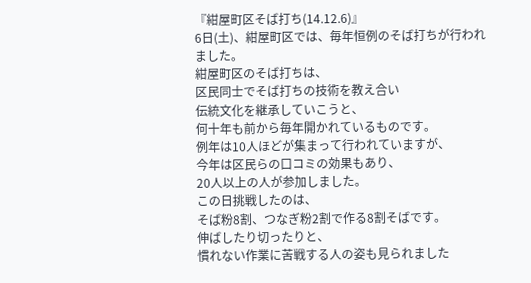『紺屋町区そば打ち(14.12.6)』
6日(土)、紺屋町区では、毎年恒例のそば打ちが行われました。
紺屋町区のそば打ちは、
区民同士でそば打ちの技術を教え合い
伝統文化を継承していこうと、
何十年も前から毎年開かれているものです。
例年は10人ほどが集まって行われていますが、
今年は区民らの口コミの効果もあり、
20人以上の人が参加しました。
この日挑戦したのは、
そば粉8割、つなぎ粉2割で作る8割そばです。
伸ばしたり切ったりと、
慣れない作業に苦戦する人の姿も見られました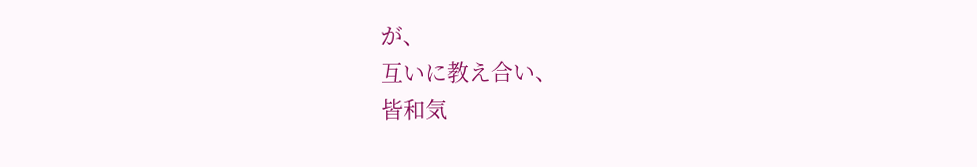が、
互いに教え合い、
皆和気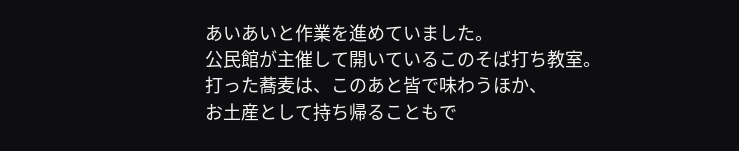あいあいと作業を進めていました。
公民館が主催して開いているこのそば打ち教室。
打った蕎麦は、このあと皆で味わうほか、
お土産として持ち帰ることもで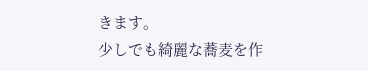きます。
少しでも綺麗な蕎麦を作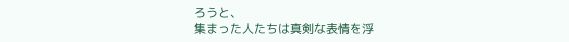ろうと、
集まった人たちは真剣な表情を浮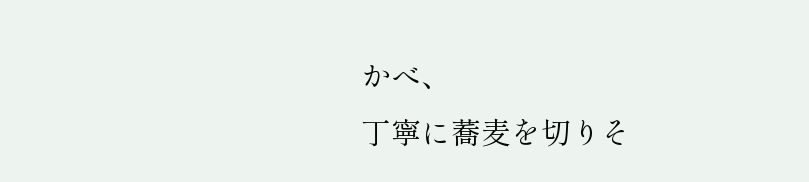かべ、
丁寧に蕎麦を切りそ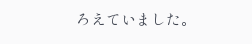ろえていました。